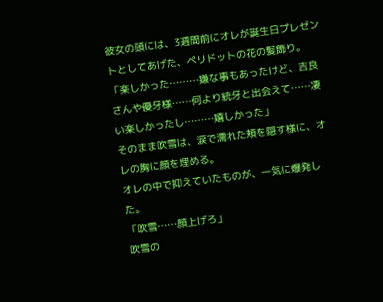彼女の頭には、3週間前にオレが誕生日プレゼントとしてあげた、ペリドットの花の髪飾り。
「楽しかった………嫌な事もあったけど、吉良さんや優牙様……何より統牙と出会えて……凄い楽しかったし………嬉しかった」
そのまま吹雪は、涙で濡れた頬を隠す様に、オレの胸に顔を埋める。
オレの中で抑えていたものが、一気に爆発した。
「吹雪……顔上げろ」
吹雪の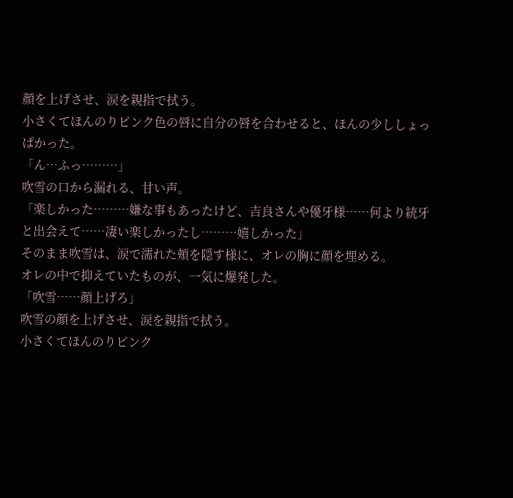顔を上げさせ、涙を親指で拭う。
小さくてほんのりピンク色の唇に自分の唇を合わせると、ほんの少ししょっぱかった。
「ん…ふっ………」
吹雪の口から漏れる、甘い声。
「楽しかった………嫌な事もあったけど、吉良さんや優牙様……何より統牙と出会えて……凄い楽しかったし………嬉しかった」
そのまま吹雪は、涙で濡れた頬を隠す様に、オレの胸に顔を埋める。
オレの中で抑えていたものが、一気に爆発した。
「吹雪……顔上げろ」
吹雪の顔を上げさせ、涙を親指で拭う。
小さくてほんのりピンク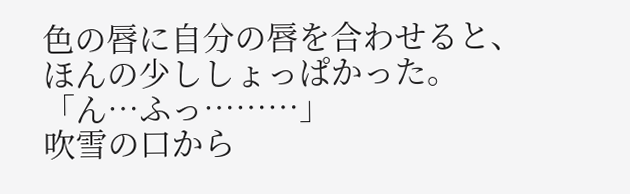色の唇に自分の唇を合わせると、ほんの少ししょっぱかった。
「ん…ふっ………」
吹雪の口から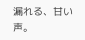漏れる、甘い声。